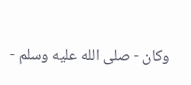وكان - صلى الله عليه وسلم -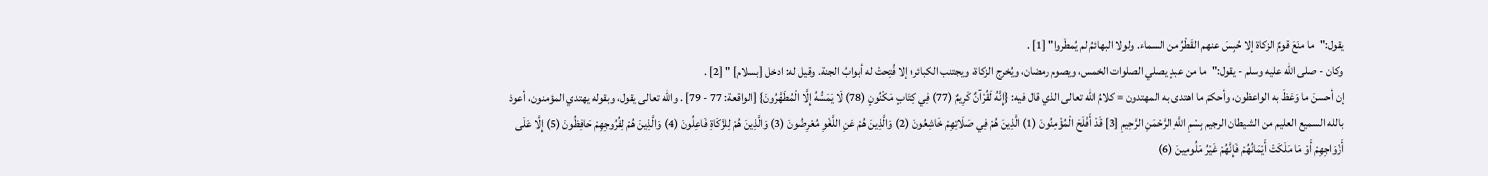يقول:"ما منَعَ قومٌ الزكاة إلا حُبِسَ عنهم القَطْرُ من السماء. ولولا البهائمُ لم يُمطَروا" [1] .
وكان - صلى الله عليه وسلم - يقول:"ما من عبدٍ يصلي الصلوات الخمس، ويصوم رمضان، ويُخرج الزكاة، ويجتنب الكبائر؛ إلا فُتِحتْ له أبوابُ الجنة. وقيل له: ادخل [بسلام] " [2] .
إن أحسنَ ما وَعَظَ به الواعظون، وأحكمَ ما اهتدى به المهتدون = كلامُ الله تعالى الذي قال فيه: {إِنَّهُ لَقُرْآنٌ كَرِيمٌ (77) فِي كِتَابٍ مَكْنُونٍ (78) لَا يَمَسُّهُ إِلَّا الْمُطَهَّرُونَ} [الواقعة: 77 - 79] . والله تعالى يقول، وبقوله يهتدي المؤمنون، أعوذ بالله السميع العليم من الشيطان الرجيم بِسْمِ اللَّهِ الرَّحْمَنِ الرَّحِيمِ [3] قَدْ أَفْلَحَ الْمُؤْمِنُونَ (1) الَّذِينَ هُمْ فِي صَلَاتِهِمْ خَاشِعُونَ (2) وَالَّذِينَ هُمْ عَنِ اللَّغْوِ مُعْرِضُونَ (3) وَالَّذِينَ هُمْ لِلزَّكَاةِ فَاعِلُونَ (4) وَالَّذِينَ هُمْ لِفُرُوجِهِمْ حَافِظُونَ (5) إِلَّا عَلَى أَزْوَاجِهِمْ أَوْ مَا مَلَكَتْ أَيْمَانُهُمْ فَإِنَّهُمْ غَيْرُ مَلُومِينَ (6)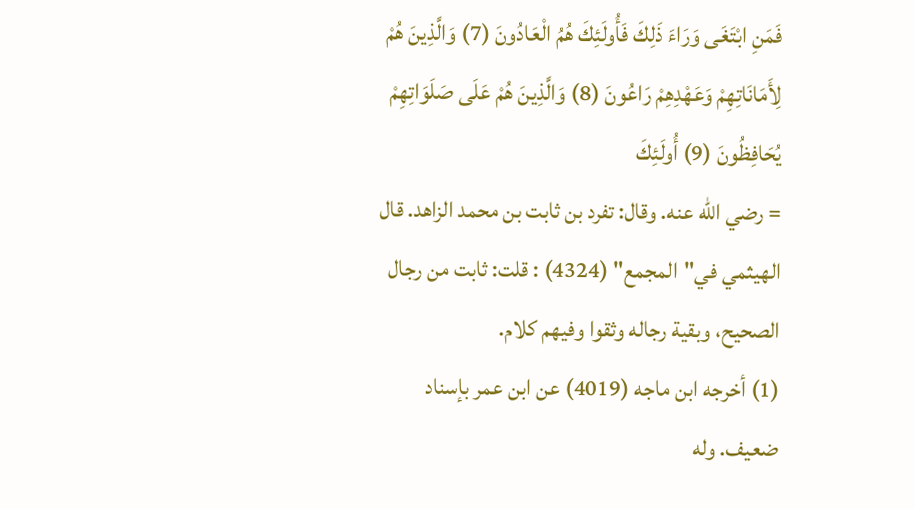فَمَنِ ابْتَغَى وَرَاءَ ذَلِكَ فَأُولَئِكَ هُمُ الْعَادُونَ (7) وَالَّذِينَ هُمْ لِأَمَانَاتِهِمْ وَعَهْدِهِمْ رَاعُونَ (8) وَالَّذِينَ هُمْ عَلَى صَلَوَاتِهِمْ يُحَافِظُونَ (9) أُولَئِكَ
= رضي الله عنه. وقال: تفرد بن ثابت بن محمد الزاهد. قال الهيثمي في"المجمع" (4324) : قلت: ثابت من رجال الصحيح، وبقية رجاله وثقوا وفيهم كلام.
(1) أخرجه ابن ماجه (4019) عن ابن عمر بإسناد ضعيف. وله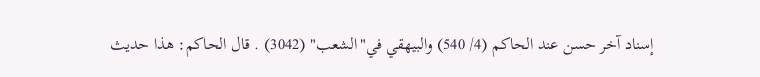إسناد آخر حسن عند الحاكم (4/ 540) والبيهقي في"الشعب" (3042) . قال الحاكم: هذا حديث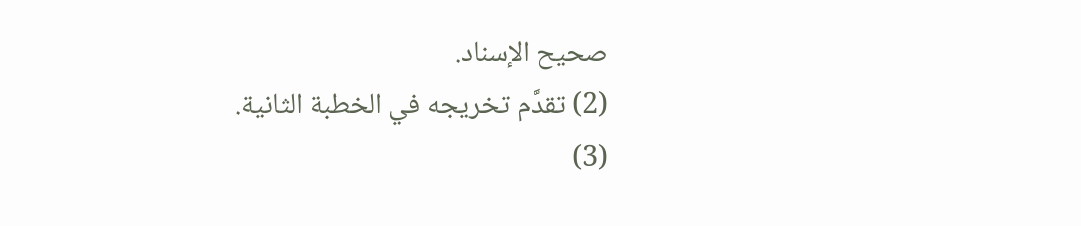صحيح الإسناد.
(2) تقدَّم تخريجه في الخطبة الثانية.
(3)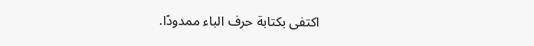اكتفى بكتابة حرف الباء ممدودًا.